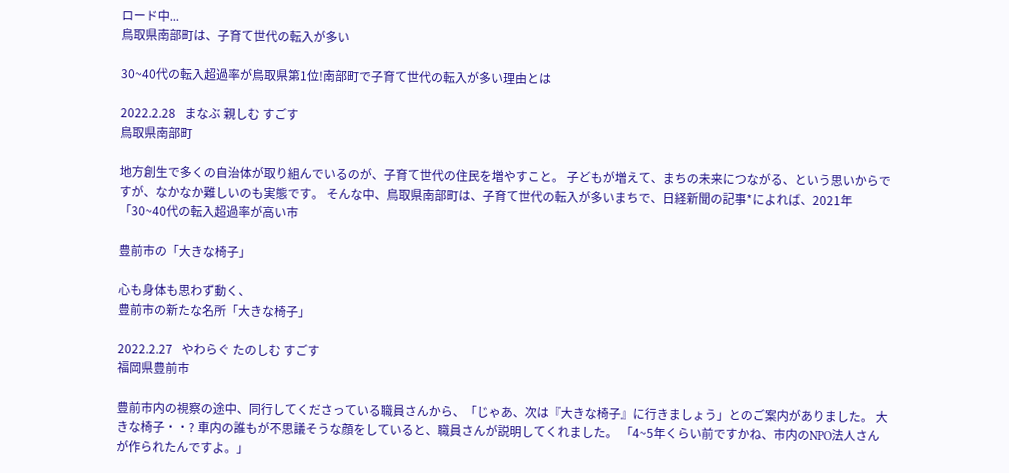ロード中...
鳥取県南部町は、子育て世代の転入が多い

30~40代の転入超過率が鳥取県第1位!南部町で子育て世代の転入が多い理由とは

2022.2.28   まなぶ 親しむ すごす
鳥取県南部町

地方創生で多くの自治体が取り組んでいるのが、子育て世代の住民を増やすこと。 子どもが増えて、まちの未来につながる、という思いからですが、なかなか難しいのも実態です。 そんな中、鳥取県南部町は、子育て世代の転入が多いまちで、日経新聞の記事*によれば、2021年「30~40代の転入超過率が高い市

豊前市の「大きな椅子」

心も身体も思わず動く、
豊前市の新たな名所「大きな椅子」

2022.2.27   やわらぐ たのしむ すごす
福岡県豊前市

豊前市内の視察の途中、同行してくださっている職員さんから、「じゃあ、次は『大きな椅子』に行きましょう」とのご案内がありました。 大きな椅子・・? 車内の誰もが不思議そうな顔をしていると、職員さんが説明してくれました。 「4~5年くらい前ですかね、市内のNPO法人さんが作られたんですよ。」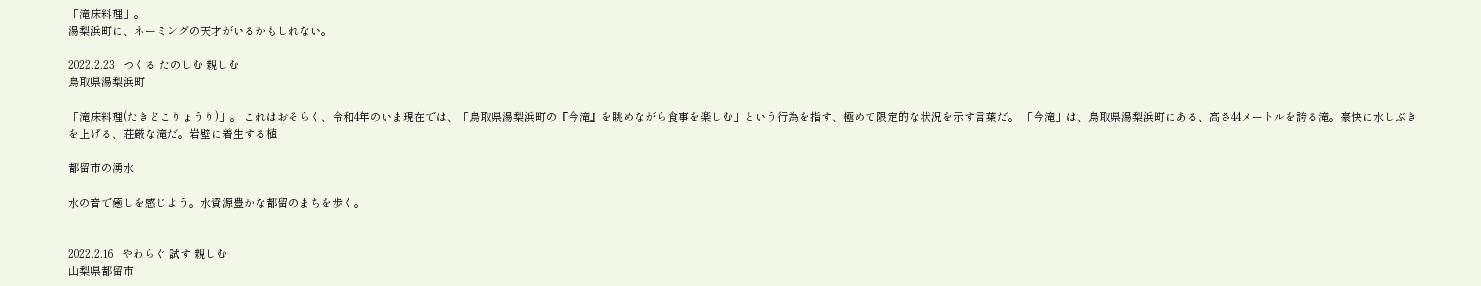「滝床料理」。
湯梨浜町に、ネーミングの天才がいるかもしれない。

2022.2.23   つくる たのしむ 親しむ
鳥取県湯梨浜町

「滝床料理(たきどこりょうり)」。 これはおそらく、令和4年のいま現在では、「鳥取県湯梨浜町の『今滝』を眺めながら食事を楽しむ」という行為を指す、極めて限定的な状況を示す言葉だ。 「今滝」は、鳥取県湯梨浜町にある、高さ44メートルを誇る滝。豪快に水しぶきを上げる、荘厳な滝だ。岩壁に着生する植

都留市の湧水

水の音で癒しを感じよう。水資源豊かな都留のまちを歩く。


2022.2.16   やわらぐ 試す 親しむ
山梨県都留市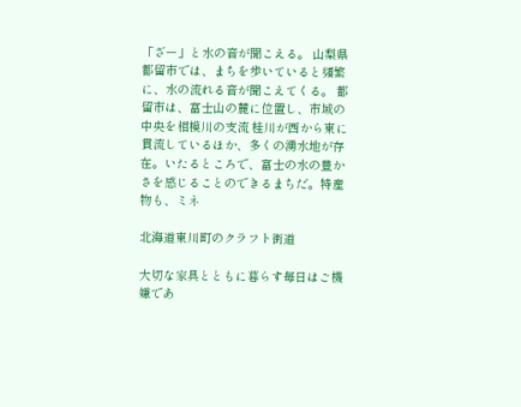「ざー」と水の音が聞こえる。 山梨県都留市では、まちを歩いていると頻繁に、水の流れる音が聞こえてくる。 都留市は、富士山の麓に位置し、市域の中央を相模川の支流 桂川が西から東に貫流しているほか、多くの湧水地が存在。いたるところで、富士の水の豊かさを感じることのできるまちだ。特産物も、ミネ

北海道東川町のクラフト街道

大切な家具とともに暮らす毎日はご機嫌であ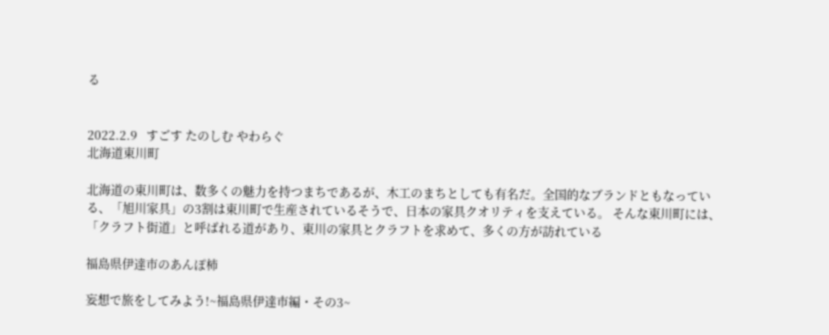る


2022.2.9   すごす たのしむ やわらぐ
北海道東川町

北海道の東川町は、数多くの魅力を持つまちであるが、木工のまちとしても有名だ。全国的なブランドともなっている、「旭川家具」の3割は東川町で生産されているそうで、日本の家具クオリティを支えている。 そんな東川町には、「クラフト街道」と呼ばれる道があり、東川の家具とクラフトを求めて、多くの方が訪れている

福島県伊達市のあんぽ柿

妄想で旅をしてみよう!~福島県伊達市編・その3~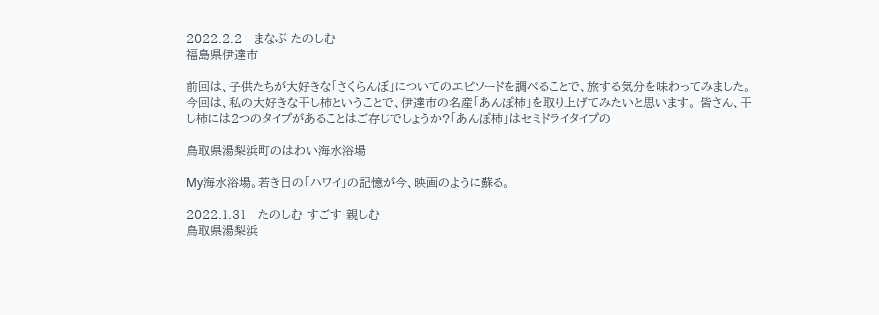2022.2.2   まなぶ たのしむ
福島県伊達市

前回は、子供たちが大好きな「さくらんぼ」についてのエピソードを調べることで、旅する気分を味わってみました。今回は、私の大好きな干し柿ということで、伊達市の名産「あんぽ柿」を取り上げてみたいと思います。 皆さん、干し柿には2つのタイプがあることはご存じでしょうか?「あんぽ柿」はセミドライタイプの

鳥取県湯梨浜町のはわい海水浴場

My海水浴場。若き日の「ハワイ」の記憶が今、映画のように蘇る。

2022.1.31   たのしむ すごす 親しむ
鳥取県湯梨浜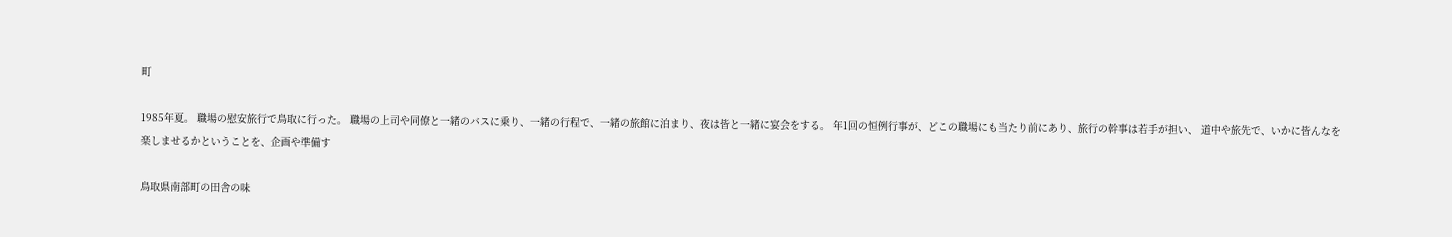町

1985年夏。 職場の慰安旅行で鳥取に行った。 職場の上司や同僚と一緒のバスに乗り、一緒の行程で、一緒の旅館に泊まり、夜は皆と一緒に宴会をする。 年1回の恒例行事が、どこの職場にも当たり前にあり、旅行の幹事は若手が担い、 道中や旅先で、いかに皆んなを楽しませるかということを、企画や準備す

鳥取県南部町の田舎の味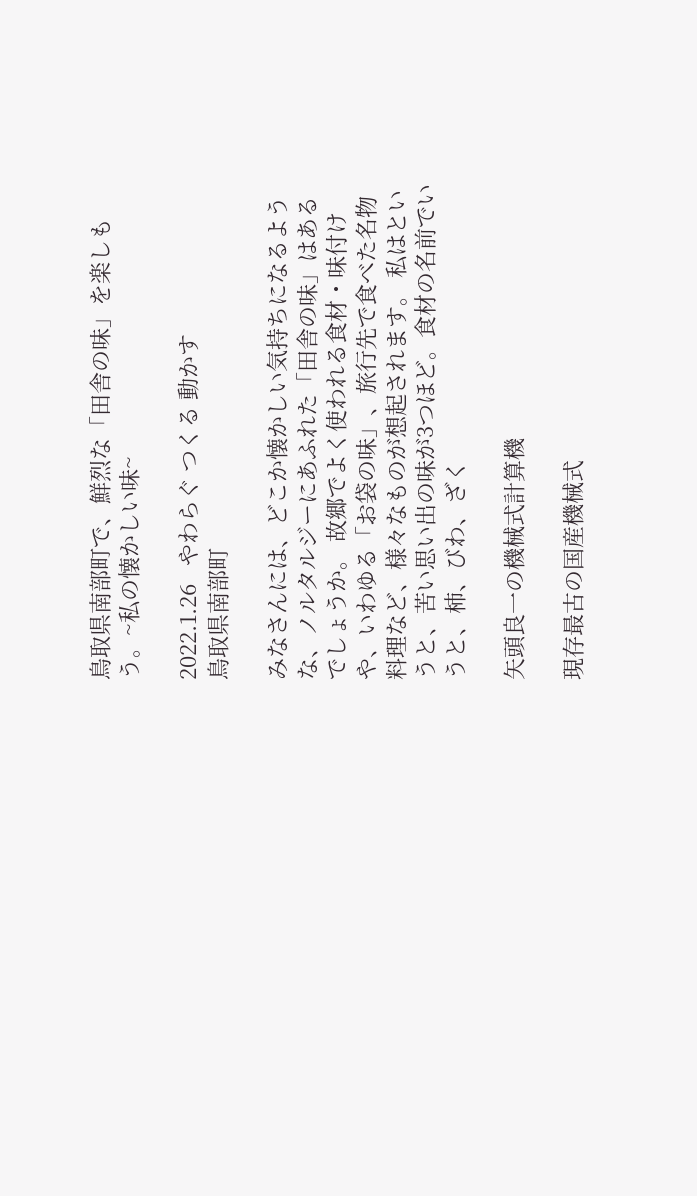鳥取県南部町で、鮮烈な「田舎の味」を楽しもう。~私の懐かしい味~

2022.1.26   やわらぐ つくる 動かす
鳥取県南部町

みなさんには、どこか懐かしい気持ちになるような、ノルタルジーにあふれた「田舎の味」はあるでしょうか。 故郷でよく使われる食材・味付けや、いわゆる「お袋の味」、旅行先で食べた名物料理など、様々なものが想起されます。 私はというと、苦い思い出の味が3つほど。食材の名前でいうと、柿、びわ、ざく

矢頭良一の機械式計算機

現存最古の国産機械式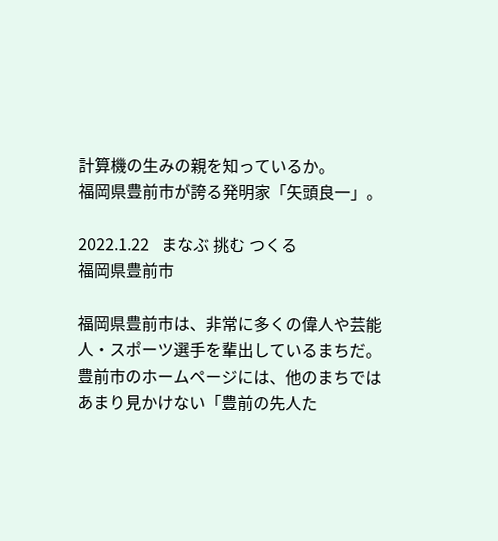計算機の生みの親を知っているか。
福岡県豊前市が誇る発明家「矢頭良一」。

2022.1.22   まなぶ 挑む つくる
福岡県豊前市

福岡県豊前市は、非常に多くの偉人や芸能人・スポーツ選手を輩出しているまちだ。 豊前市のホームページには、他のまちではあまり見かけない「豊前の先人た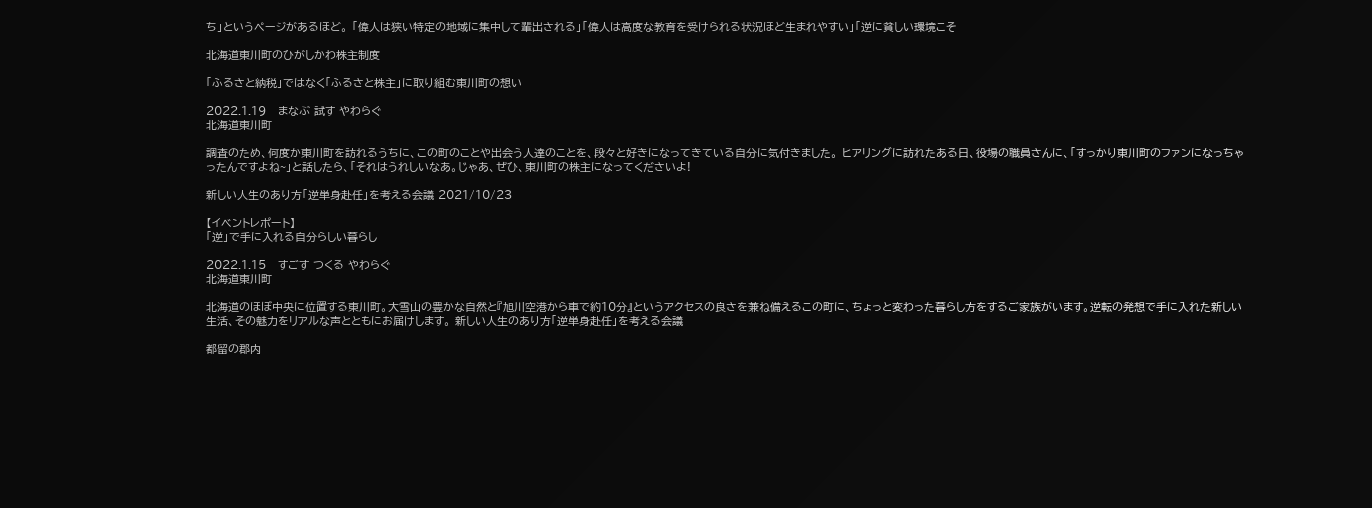ち」というページがあるほど。 「偉人は狭い特定の地域に集中して輩出される」「偉人は高度な教育を受けられる状況ほど生まれやすい」「逆に貧しい環境こそ

北海道東川町のひがしかわ株主制度

「ふるさと納税」ではなく「ふるさと株主」に取り組む東川町の想い

2022.1.19   まなぶ 試す やわらぐ
北海道東川町

調査のため、何度か東川町を訪れるうちに、この町のことや出会う人達のことを、段々と好きになってきている自分に気付きました。 ヒアリングに訪れたある日、役場の職員さんに、「すっかり東川町のファンになっちゃったんですよね~」と話したら、「それはうれしいなあ。じゃあ、ぜひ、東川町の株主になってくださいよ!

新しい人生のあり方「逆単身赴任」を考える会議 2021/10/23

【イベントレポート】
「逆」で手に入れる自分らしい暮らし

2022.1.15   すごす つくる やわらぐ
北海道東川町

北海道のほぼ中央に位置する東川町。大雪山の豊かな自然と『旭川空港から車で約10分』というアクセスの良さを兼ね備えるこの町に、ちょっと変わった暮らし方をするご家族がいます。逆転の発想で手に入れた新しい生活、その魅力をリアルな声とともにお届けします。 新しい人生のあり方「逆単身赴任」を考える会議

都留の郡内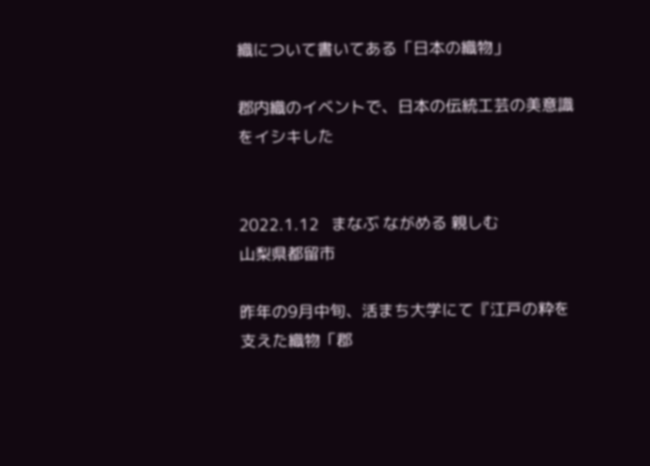織について書いてある「日本の織物」

郡内織のイベントで、日本の伝統工芸の美意識をイシキした


2022.1.12   まなぶ ながめる 親しむ
山梨県都留市

昨年の9月中旬、活まち大学にて『江戸の粋を支えた織物「郡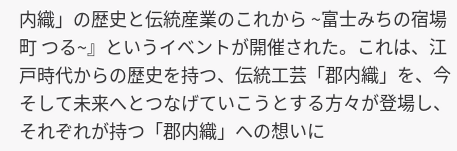内織」の歴史と伝統産業のこれから ~富士みちの宿場町 つる~』というイベントが開催された。これは、江戸時代からの歴史を持つ、伝統工芸「郡内織」を、今そして未来へとつなげていこうとする方々が登場し、それぞれが持つ「郡内織」への想いに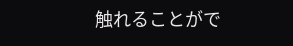触れることがで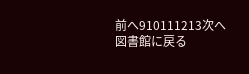前へ910111213次へ
図書館に戻る